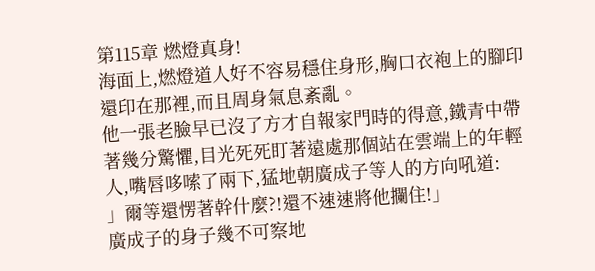第115章 燃燈真身!
海面上,燃燈道人好不容易穩住身形,胸口衣袍上的腳印還印在那裡,而且周身氣息紊亂。
他一張老臉早已沒了方才自報家門時的得意,鐵青中帶著幾分驚懼,目光死死盯著遠處那個站在雲端上的年輕人,嘴唇哆嗦了兩下,猛地朝廣成子等人的方向吼道:
」爾等還愣著幹什麼?!還不速速將他攔住!」
廣成子的身子幾不可察地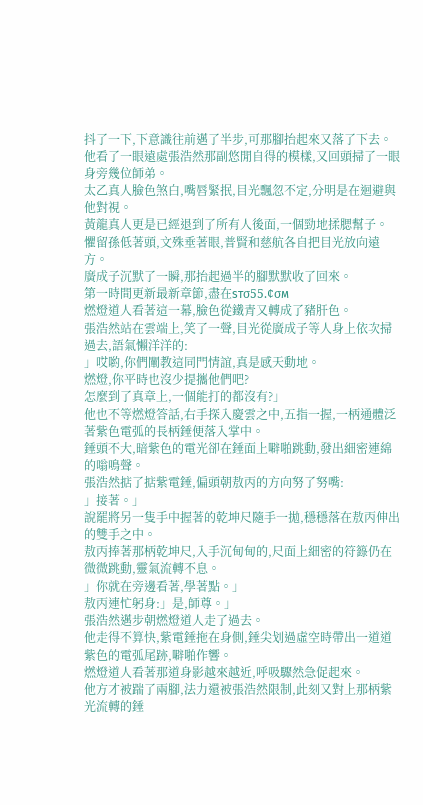抖了一下,下意識往前邁了半步,可那腳抬起來又落了下去。
他看了一眼遠處張浩然那副悠閒自得的模樣,又回頭掃了一眼身旁幾位師弟。
太乙真人臉色煞白,嘴唇緊抿,目光飄忽不定,分明是在迴避與他對視。
黃龍真人更是已經退到了所有人後面,一個勁地揉腮幫子。
懼留孫低著頭,文殊垂著眼,普賢和慈航各自把目光放向遠方。
廣成子沉默了一瞬,那抬起過半的腳默默收了回來。
第一時間更新最新章節,盡在ѕтσ55.¢σм
燃燈道人看著這一幕,臉色從鐵青又轉成了豬肝色。
張浩然站在雲端上,笑了一聲,目光從廣成子等人身上依次掃過去,語氣懶洋洋的:
」哎喲,你們闡教這同門情誼,真是感天動地。
燃燈,你平時也沒少提攜他們吧?
怎麼到了真章上,一個能打的都沒有?」
他也不等燃燈答話,右手探入慶雲之中,五指一握,一柄通體泛著紫色電弧的長柄錘便落入掌中。
錘頭不大,暗紫色的電光卻在錘面上噼啪跳動,發出細密連綿的嗡鳴聲。
張浩然掂了掂紫電錘,偏頭朝敖丙的方向努了努嘴:
」接著。」
說罷將另一隻手中握著的乾坤尺隨手一拋,穩穩落在敖丙伸出的雙手之中。
敖丙捧著那柄乾坤尺,入手沉甸甸的,尺面上細密的符籙仍在微微跳動,靈氣流轉不息。
」你就在旁邊看著,學著點。」
敖丙連忙躬身:」是,師尊。」
張浩然邁步朝燃燈道人走了過去。
他走得不算快,紫電錘拖在身側,錘尖划過虛空時帶出一道道紫色的電弧尾跡,噼啪作響。
燃燈道人看著那道身影越來越近,呼吸驟然急促起來。
他方才被踹了兩腳,法力還被張浩然限制,此刻又對上那柄紫光流轉的錘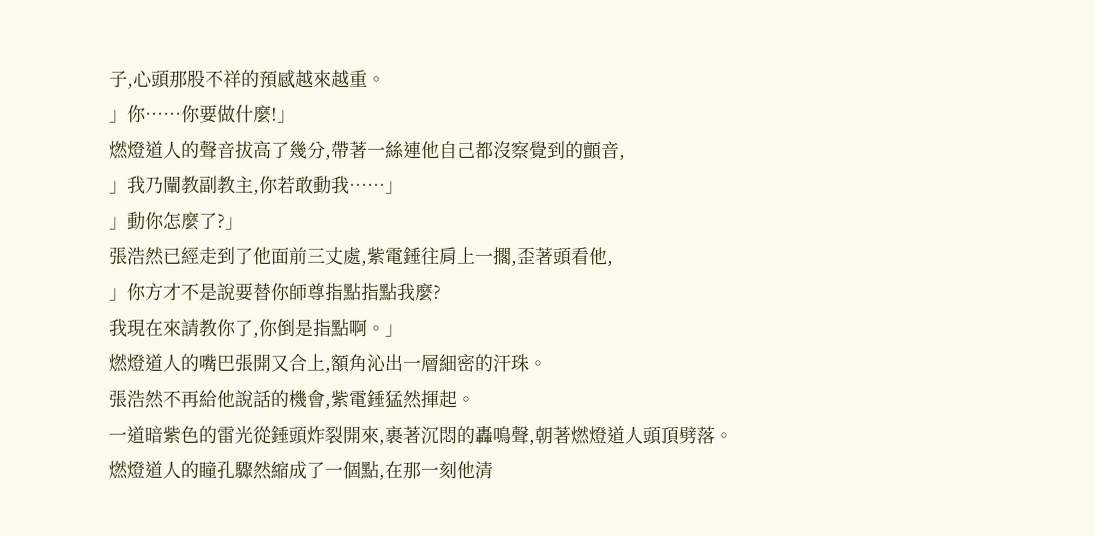子,心頭那股不祥的預感越來越重。
」你……你要做什麼!」
燃燈道人的聲音拔高了幾分,帶著一絲連他自己都沒察覺到的顫音,
」我乃闡教副教主,你若敢動我……」
」動你怎麼了?」
張浩然已經走到了他面前三丈處,紫電錘往肩上一擱,歪著頭看他,
」你方才不是說要替你師尊指點指點我麼?
我現在來請教你了,你倒是指點啊。」
燃燈道人的嘴巴張開又合上,額角沁出一層細密的汗珠。
張浩然不再給他說話的機會,紫電錘猛然揮起。
一道暗紫色的雷光從錘頭炸裂開來,裹著沉悶的轟鳴聲,朝著燃燈道人頭頂劈落。
燃燈道人的瞳孔驟然縮成了一個點,在那一刻他清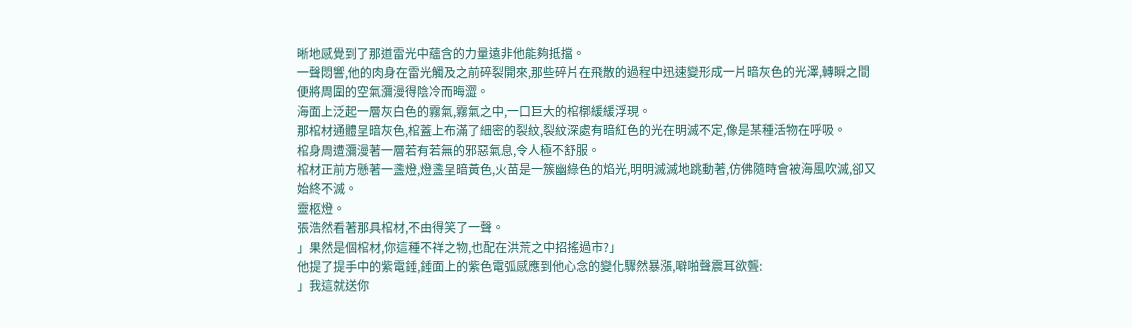晰地感覺到了那道雷光中蘊含的力量遠非他能夠抵擋。
一聲悶響,他的肉身在雷光觸及之前碎裂開來,那些碎片在飛散的過程中迅速變形成一片暗灰色的光澤,轉瞬之間便將周圍的空氣瀰漫得陰冷而晦澀。
海面上泛起一層灰白色的霧氣,霧氣之中,一口巨大的棺槨緩緩浮現。
那棺材通體呈暗灰色,棺蓋上布滿了細密的裂紋,裂紋深處有暗紅色的光在明滅不定,像是某種活物在呼吸。
棺身周遭瀰漫著一層若有若無的邪惡氣息,令人極不舒服。
棺材正前方懸著一盞燈,燈盞呈暗黃色,火苗是一簇幽綠色的焰光,明明滅滅地跳動著,仿佛隨時會被海風吹滅,卻又始終不滅。
靈柩燈。
張浩然看著那具棺材,不由得笑了一聲。
」果然是個棺材,你這種不祥之物,也配在洪荒之中招搖過市?」
他提了提手中的紫電錘,錘面上的紫色電弧感應到他心念的變化驟然暴漲,噼啪聲震耳欲聾:
」我這就送你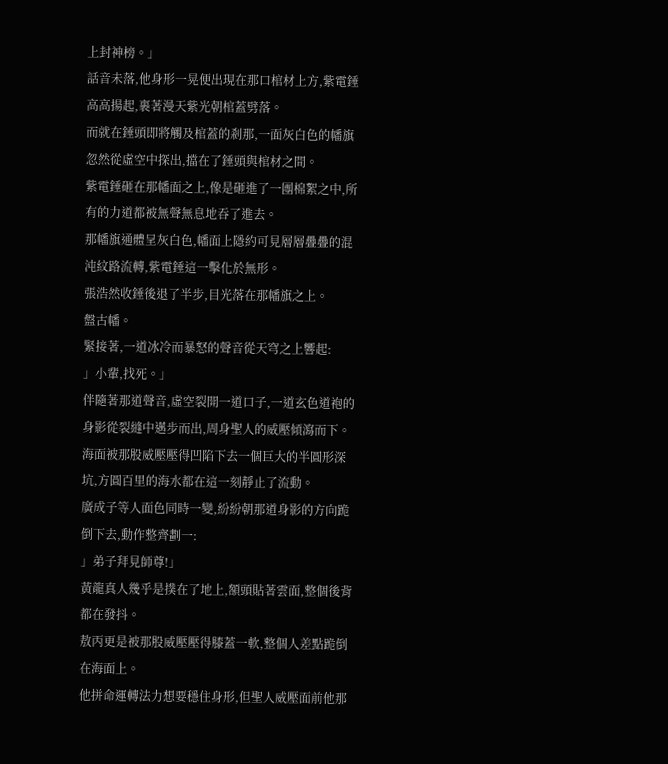上封神榜。」
話音未落,他身形一晃便出現在那口棺材上方,紫電錘高高揚起,裹著漫天紫光朝棺蓋劈落。
而就在錘頭即將觸及棺蓋的剎那,一面灰白色的幡旗忽然從虛空中探出,擋在了錘頭與棺材之間。
紫電錘砸在那幡面之上,像是砸進了一團棉絮之中,所有的力道都被無聲無息地吞了進去。
那幡旗通體呈灰白色,幡面上隱約可見層層疊疊的混沌紋路流轉,紫電錘這一擊化於無形。
張浩然收錘後退了半步,目光落在那幡旗之上。
盤古幡。
緊接著,一道冰冷而暴怒的聲音從天穹之上響起:
」小輩,找死。」
伴隨著那道聲音,虛空裂開一道口子,一道玄色道袍的身影從裂縫中邁步而出,周身聖人的威壓傾瀉而下。
海面被那股威壓壓得凹陷下去一個巨大的半圓形深坑,方圓百里的海水都在這一刻靜止了流動。
廣成子等人面色同時一變,紛紛朝那道身影的方向跪倒下去,動作整齊劃一:
」弟子拜見師尊!」
黃龍真人幾乎是撲在了地上,額頭貼著雲面,整個後背都在發抖。
敖丙更是被那股威壓壓得膝蓋一軟,整個人差點跪倒在海面上。
他拼命運轉法力想要穩住身形,但聖人威壓面前他那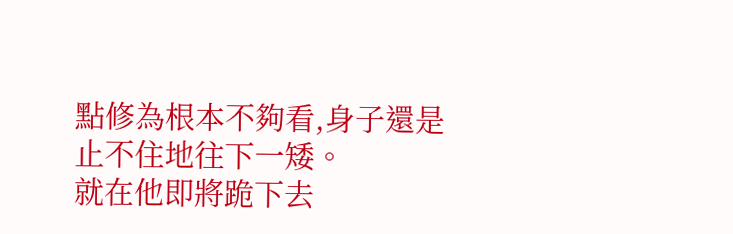點修為根本不夠看,身子還是止不住地往下一矮。
就在他即將跪下去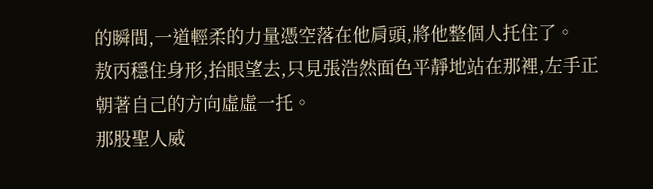的瞬間,一道輕柔的力量憑空落在他肩頭,將他整個人托住了。
敖丙穩住身形,抬眼望去,只見張浩然面色平靜地站在那裡,左手正朝著自己的方向虛虛一托。
那股聖人威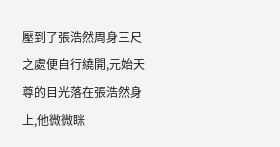壓到了張浩然周身三尺之處便自行繞開,元始天尊的目光落在張浩然身上,他微微眯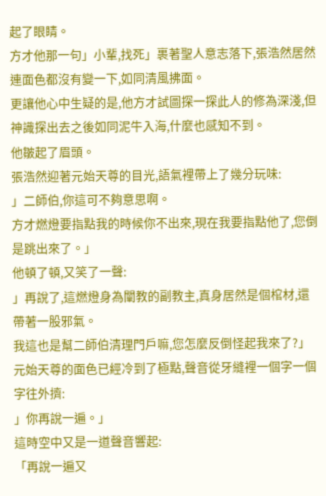起了眼睛。
方才他那一句」小輩,找死」裹著聖人意志落下,張浩然居然連面色都沒有變一下,如同清風拂面。
更讓他心中生疑的是,他方才試圖探一探此人的修為深淺,但神識探出去之後如同泥牛入海,什麼也感知不到。
他皺起了眉頭。
張浩然迎著元始天尊的目光,語氣裡帶上了幾分玩味:
」二師伯,你這可不夠意思啊。
方才燃燈要指點我的時候你不出來,現在我要指點他了,您倒是跳出來了。」
他頓了頓,又笑了一聲:
」再說了,這燃燈身為闡教的副教主,真身居然是個棺材,還帶著一股邪氣。
我這也是幫二師伯清理門戶嘛,您怎麼反倒怪起我來了?」
元始天尊的面色已經冷到了極點,聲音從牙縫裡一個字一個字往外擠:
」你再說一遍。」
這時空中又是一道聲音響起:
「再說一遍又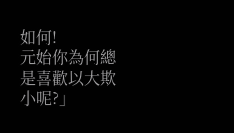如何!
元始你為何總是喜歡以大欺小呢?」